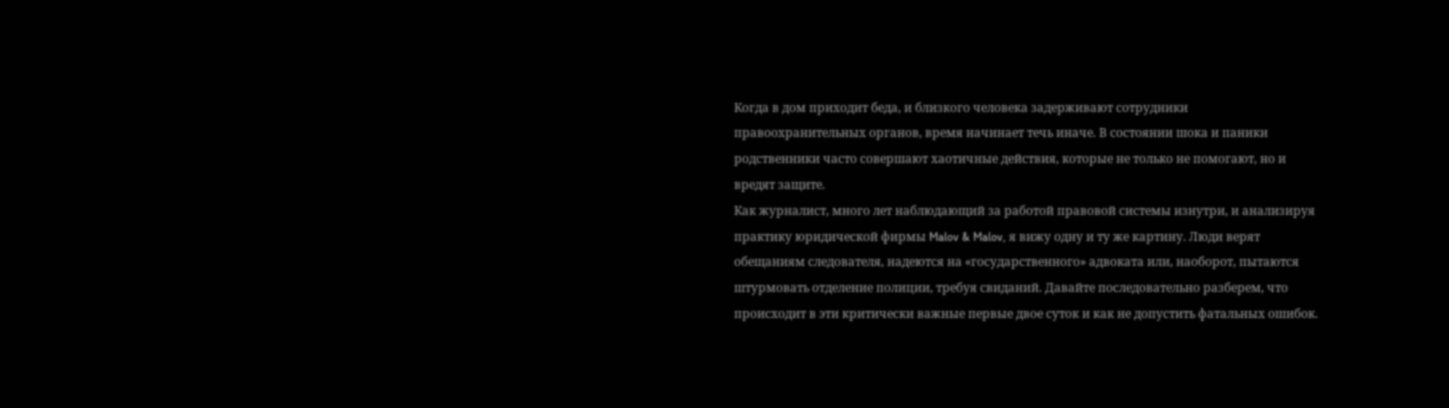Когда в дом приходит беда, и близкого человека задерживают сотрудники правоохранительных органов, время начинает течь иначе. В состоянии шока и паники родственники часто совершают хаотичные действия, которые не только не помогают, но и вредят защите.
Как журналист, много лет наблюдающий за работой правовой системы изнутри, и анализируя практику юридической фирмы Malov & Malov, я вижу одну и ту же картину. Люди верят обещаниям следователя, надеются на «государственного» адвоката или, наоборот, пытаются штурмовать отделение полиции, требуя свиданий. Давайте последовательно разберем, что происходит в эти критически важные первые двое суток и как не допустить фатальных ошибок.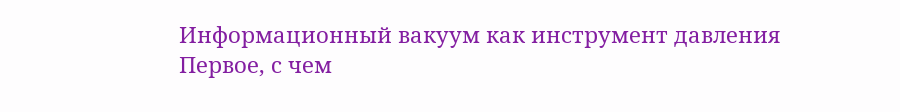Информационный вакуум как инструмент давления
Первое, с чем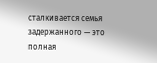сталкивается семья задержанного — это полная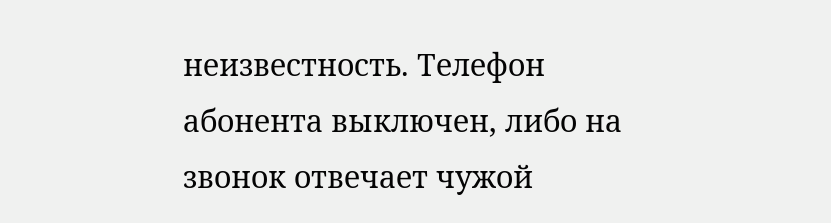неизвестность. Телефон абонента выключен, либо на звонок отвечает чужой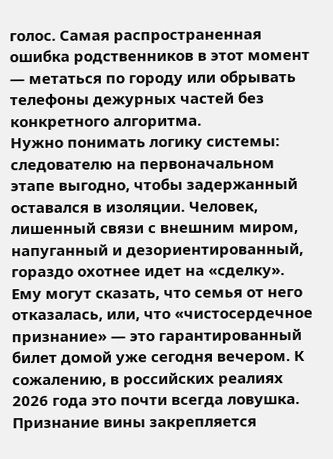голос. Самая распространенная ошибка родственников в этот момент — метаться по городу или обрывать телефоны дежурных частей без конкретного алгоритма.
Нужно понимать логику системы: следователю на первоначальном этапе выгодно, чтобы задержанный оставался в изоляции. Человек, лишенный связи с внешним миром, напуганный и дезориентированный, гораздо охотнее идет на «сделку». Ему могут сказать, что семья от него отказалась, или, что «чистосердечное признание» — это гарантированный билет домой уже сегодня вечером. К сожалению, в российских реалиях 2026 года это почти всегда ловушка. Признание вины закрепляется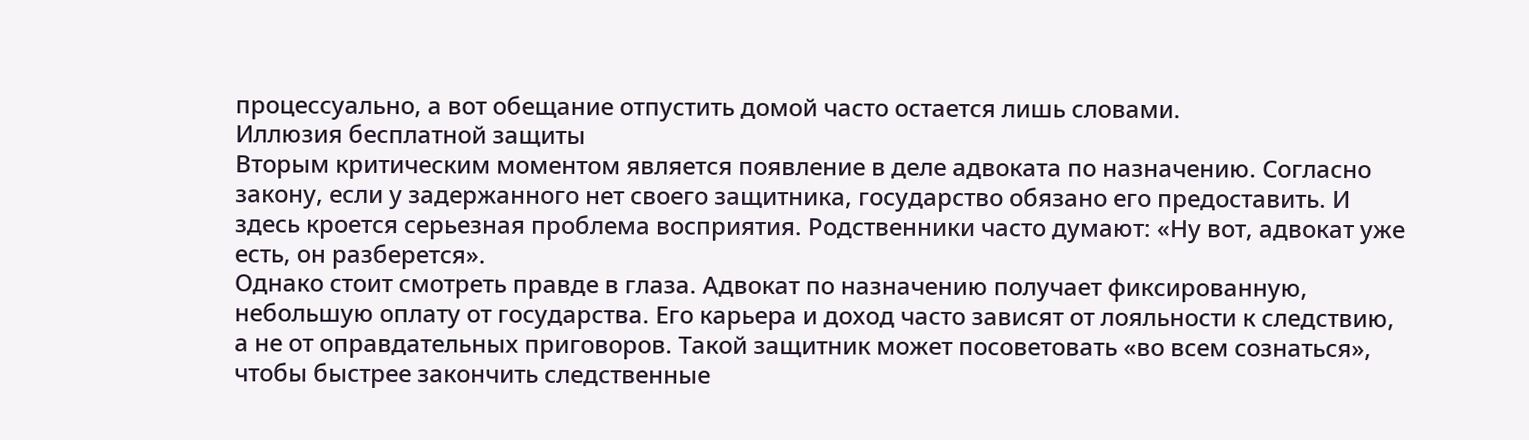процессуально, а вот обещание отпустить домой часто остается лишь словами.
Иллюзия бесплатной защиты
Вторым критическим моментом является появление в деле адвоката по назначению. Согласно закону, если у задержанного нет своего защитника, государство обязано его предоставить. И здесь кроется серьезная проблема восприятия. Родственники часто думают: «Ну вот, адвокат уже есть, он разберется».
Однако стоит смотреть правде в глаза. Адвокат по назначению получает фиксированную, небольшую оплату от государства. Его карьера и доход часто зависят от лояльности к следствию, а не от оправдательных приговоров. Такой защитник может посоветовать «во всем сознаться», чтобы быстрее закончить следственные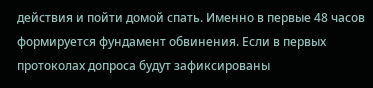действия и пойти домой спать. Именно в первые 48 часов формируется фундамент обвинения. Если в первых протоколах допроса будут зафиксированы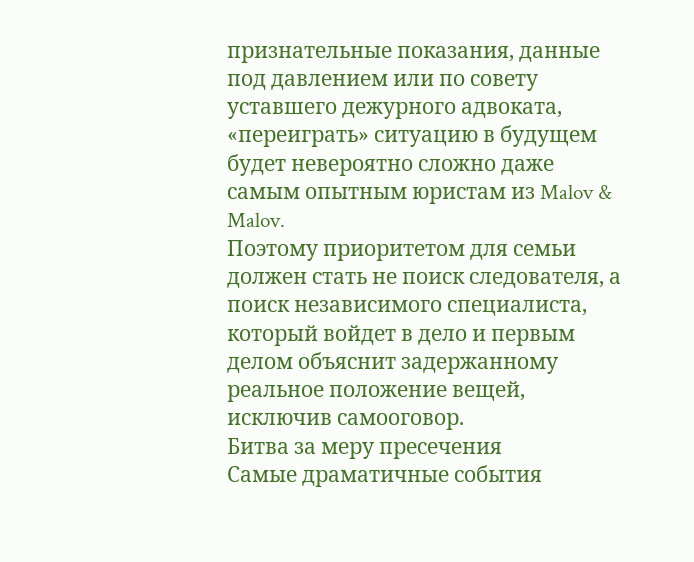признательные показания, данные под давлением или по совету уставшего дежурного адвоката, «переиграть» ситуацию в будущем будет невероятно сложно даже самым опытным юристам из Malov & Malov.
Поэтому приоритетом для семьи должен стать не поиск следователя, а поиск независимого специалиста, который войдет в дело и первым делом объяснит задержанному реальное положение вещей, исключив самооговор.
Битва за меру пресечения
Самые драматичные события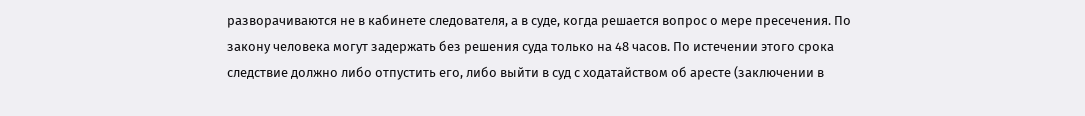разворачиваются не в кабинете следователя, а в суде, когда решается вопрос о мере пресечения. По закону человека могут задержать без решения суда только на 48 часов. По истечении этого срока следствие должно либо отпустить его, либо выйти в суд с ходатайством об аресте (заключении в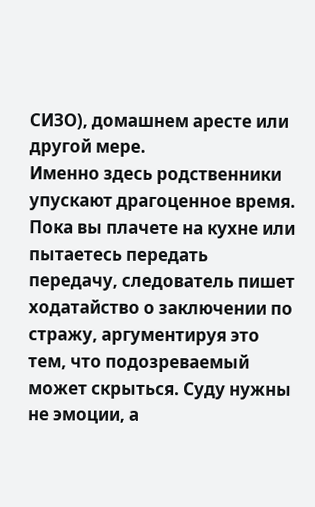СИЗО), домашнем аресте или другой мере.
Именно здесь родственники упускают драгоценное время. Пока вы плачете на кухне или пытаетесь передать передачу, следователь пишет ходатайство о заключении по стражу, аргументируя это тем, что подозреваемый может скрыться. Суду нужны не эмоции, а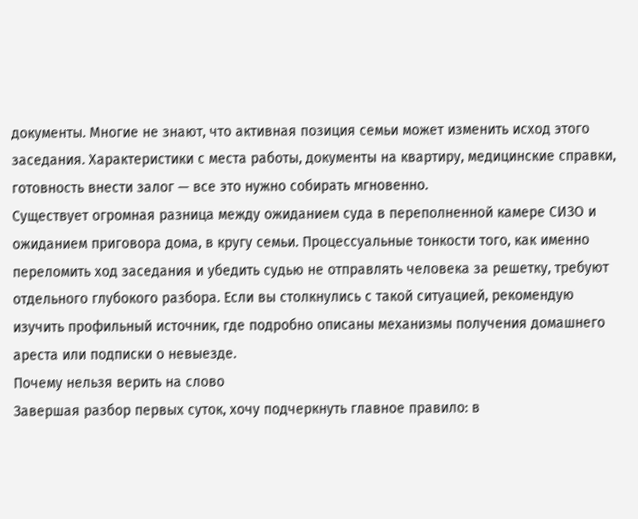документы. Многие не знают, что активная позиция семьи может изменить исход этого заседания. Характеристики с места работы, документы на квартиру, медицинские справки, готовность внести залог — все это нужно собирать мгновенно.
Существует огромная разница между ожиданием суда в переполненной камере СИЗО и ожиданием приговора дома, в кругу семьи. Процессуальные тонкости того, как именно переломить ход заседания и убедить судью не отправлять человека за решетку, требуют отдельного глубокого разбора. Если вы столкнулись с такой ситуацией, рекомендую изучить профильный источник, где подробно описаны механизмы получения домашнего ареста или подписки о невыезде.
Почему нельзя верить на слово
Завершая разбор первых суток, хочу подчеркнуть главное правило: в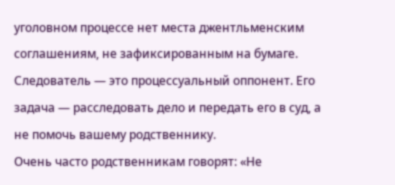уголовном процессе нет места джентльменским соглашениям, не зафиксированным на бумаге. Следователь — это процессуальный оппонент. Его задача — расследовать дело и передать его в суд, а не помочь вашему родственнику.
Очень часто родственникам говорят: «Не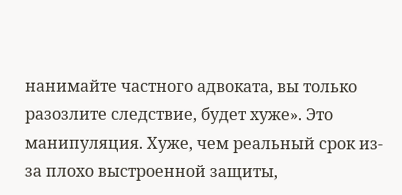нанимайте частного адвоката, вы только разозлите следствие, будет хуже». Это манипуляция. Хуже, чем реальный срок из-за плохо выстроенной защиты,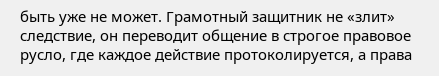быть уже не может. Грамотный защитник не «злит» следствие, он переводит общение в строгое правовое русло, где каждое действие протоколируется, а права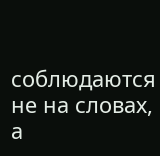соблюдаются не на словах, а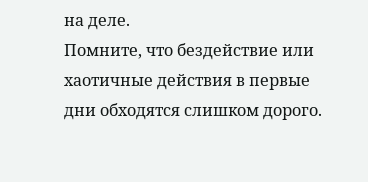на деле.
Помните, что бездействие или хаотичные действия в первые дни обходятся слишком дорого.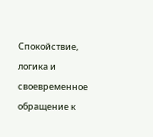Спокойствие, логика и своевременное обращение к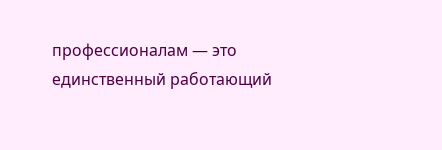профессионалам — это единственный работающий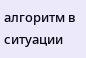алгоритм в ситуации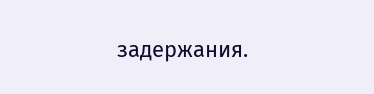задержания.